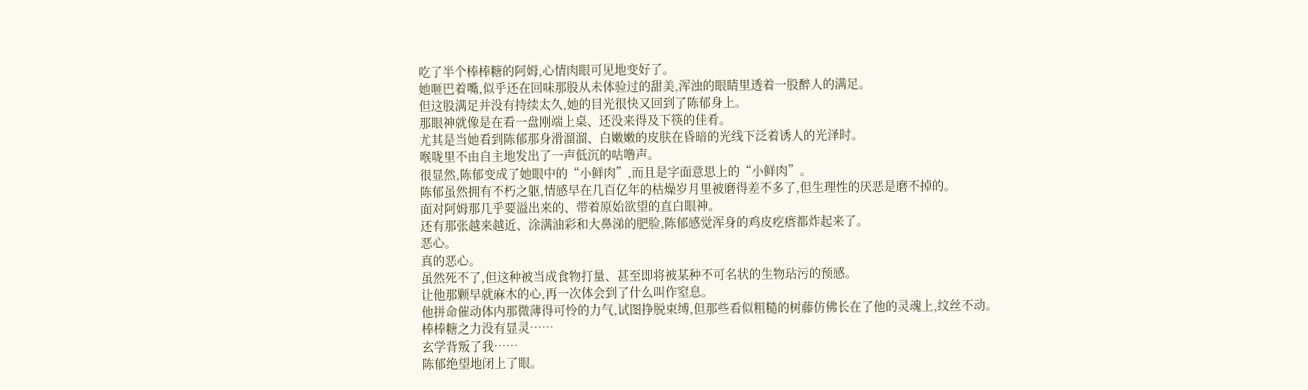吃了半个棒棒糖的阿姆,心情肉眼可见地变好了。
她咂巴着嘴,似乎还在回味那股从未体验过的甜美,浑浊的眼睛里透着一股醉人的满足。
但这股满足并没有持续太久,她的目光很快又回到了陈郁身上。
那眼神就像是在看一盘刚端上桌、还没来得及下筷的佳肴。
尤其是当她看到陈郁那身滑溜溜、白嫩嫩的皮肤在昏暗的光线下泛着诱人的光泽时。
喉咙里不由自主地发出了一声低沉的咕噜声。
很显然,陈郁变成了她眼中的“小鲜肉”,而且是字面意思上的“小鲜肉”。
陈郁虽然拥有不朽之躯,情感早在几百亿年的枯燥岁月里被磨得差不多了,但生理性的厌恶是磨不掉的。
面对阿姆那几乎要溢出来的、带着原始欲望的直白眼神。
还有那张越来越近、涂满油彩和大鼻涕的肥脸,陈郁感觉浑身的鸡皮疙瘩都炸起来了。
恶心。
真的恶心。
虽然死不了,但这种被当成食物打量、甚至即将被某种不可名状的生物玷污的预感。
让他那颗早就麻木的心,再一次体会到了什么叫作窒息。
他拼命催动体内那微薄得可怜的力气,试图挣脱束缚,但那些看似粗糙的树藤仿佛长在了他的灵魂上,纹丝不动。
棒棒糖之力没有显灵……
玄学背叛了我……
陈郁绝望地闭上了眼。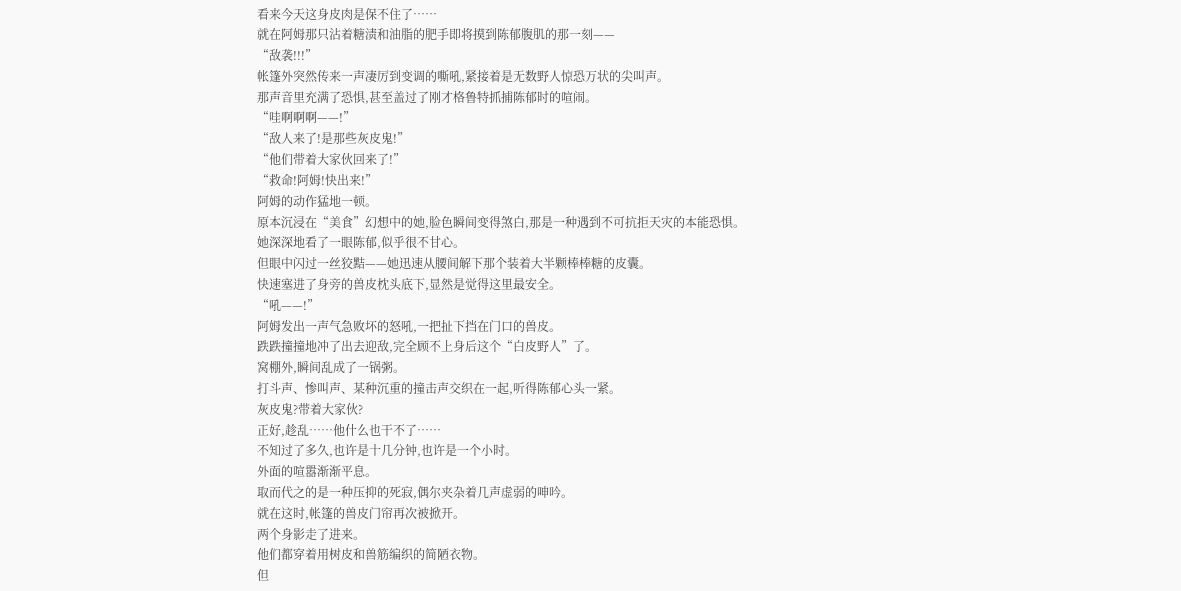看来今天这身皮肉是保不住了……
就在阿姆那只沾着糖渍和油脂的肥手即将摸到陈郁腹肌的那一刻——
“敌袭!!!”
帐篷外突然传来一声凄厉到变调的嘶吼,紧接着是无数野人惊恐万状的尖叫声。
那声音里充满了恐惧,甚至盖过了刚才格鲁特抓捕陈郁时的喧闹。
“哇啊啊啊——!”
“敌人来了!是那些灰皮鬼!”
“他们带着大家伙回来了!”
“救命!阿姆!快出来!”
阿姆的动作猛地一顿。
原本沉浸在“美食”幻想中的她,脸色瞬间变得煞白,那是一种遇到不可抗拒天灾的本能恐惧。
她深深地看了一眼陈郁,似乎很不甘心。
但眼中闪过一丝狡黠——她迅速从腰间解下那个装着大半颗棒棒糖的皮囊。
快速塞进了身旁的兽皮枕头底下,显然是觉得这里最安全。
“吼——!”
阿姆发出一声气急败坏的怒吼,一把扯下挡在门口的兽皮。
跌跌撞撞地冲了出去迎敌,完全顾不上身后这个“白皮野人”了。
窝棚外,瞬间乱成了一锅粥。
打斗声、惨叫声、某种沉重的撞击声交织在一起,听得陈郁心头一紧。
灰皮鬼?带着大家伙?
正好,趁乱……他什么也干不了……
不知过了多久,也许是十几分钟,也许是一个小时。
外面的喧嚣渐渐平息。
取而代之的是一种压抑的死寂,偶尔夹杂着几声虚弱的呻吟。
就在这时,帐篷的兽皮门帘再次被掀开。
两个身影走了进来。
他们都穿着用树皮和兽筋编织的简陋衣物。
但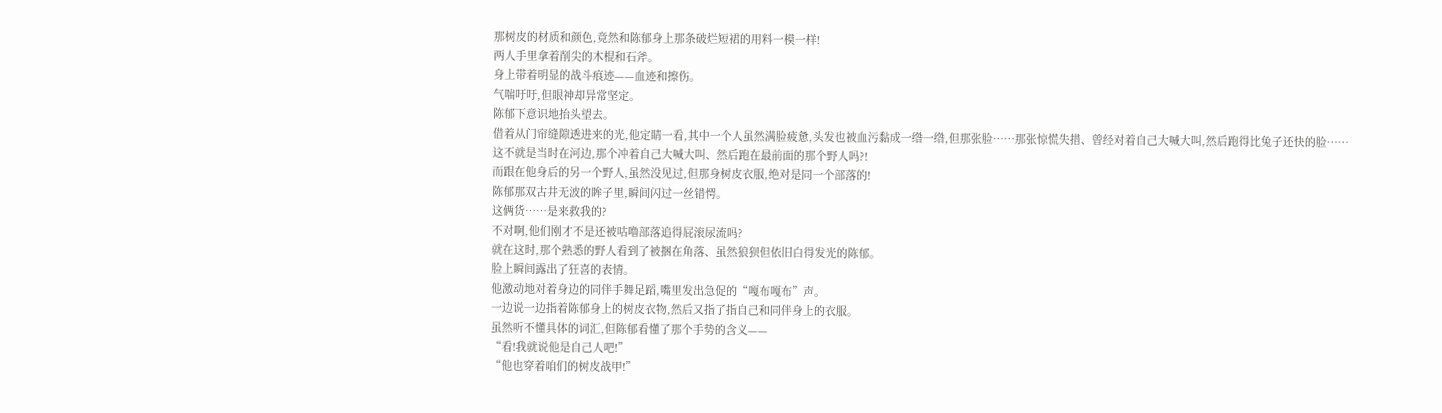那树皮的材质和颜色,竟然和陈郁身上那条破烂短裙的用料一模一样!
两人手里拿着削尖的木棍和石斧。
身上带着明显的战斗痕迹——血迹和擦伤。
气喘吁吁,但眼神却异常坚定。
陈郁下意识地抬头望去。
借着从门帘缝隙透进来的光,他定睛一看,其中一个人虽然满脸疲惫,头发也被血污黏成一绺一绺,但那张脸……那张惊慌失措、曾经对着自己大喊大叫,然后跑得比兔子还快的脸……
这不就是当时在河边,那个冲着自己大喊大叫、然后跑在最前面的那个野人吗?!
而跟在他身后的另一个野人,虽然没见过,但那身树皮衣服,绝对是同一个部落的!
陈郁那双古井无波的眸子里,瞬间闪过一丝错愕。
这俩货……是来救我的?
不对啊,他们刚才不是还被咕噜部落追得屁滚尿流吗?
就在这时,那个熟悉的野人看到了被捆在角落、虽然狼狈但依旧白得发光的陈郁。
脸上瞬间露出了狂喜的表情。
他激动地对着身边的同伴手舞足蹈,嘴里发出急促的“嘎布嘎布”声。
一边说一边指着陈郁身上的树皮衣物,然后又指了指自己和同伴身上的衣服。
虽然听不懂具体的词汇,但陈郁看懂了那个手势的含义——
“看!我就说他是自己人吧!”
“他也穿着咱们的树皮战甲!”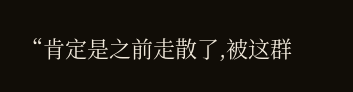“肯定是之前走散了,被这群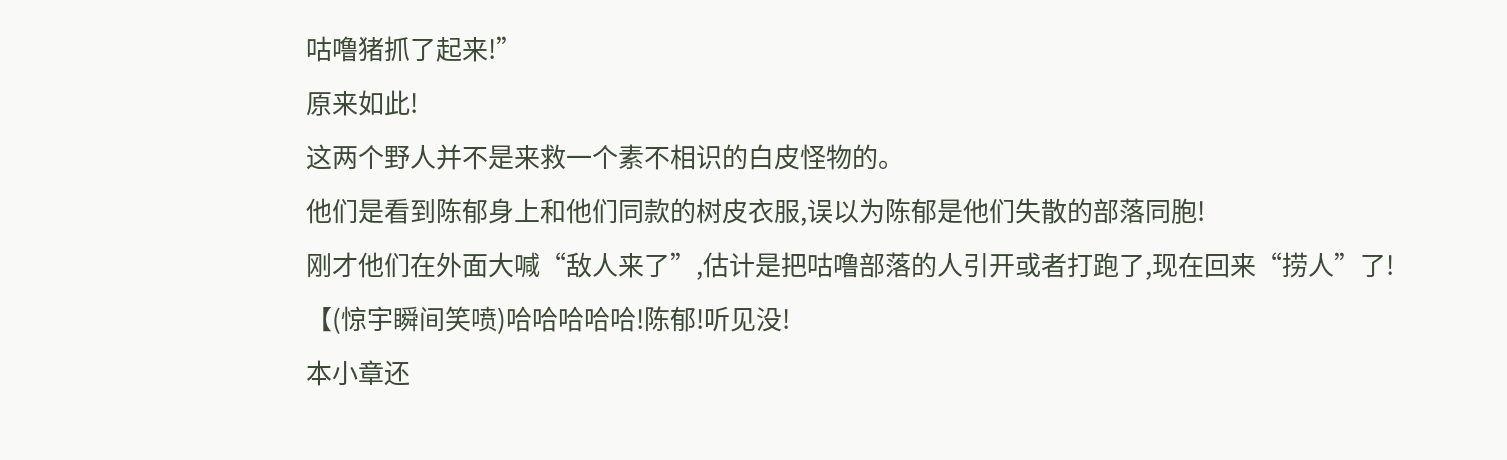咕噜猪抓了起来!”
原来如此!
这两个野人并不是来救一个素不相识的白皮怪物的。
他们是看到陈郁身上和他们同款的树皮衣服,误以为陈郁是他们失散的部落同胞!
刚才他们在外面大喊“敌人来了”,估计是把咕噜部落的人引开或者打跑了,现在回来“捞人”了!
【(惊宇瞬间笑喷)哈哈哈哈哈!陈郁!听见没!
本小章还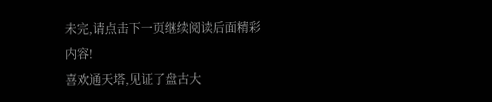未完,请点击下一页继续阅读后面精彩内容!
喜欢通天塔,见证了盘古大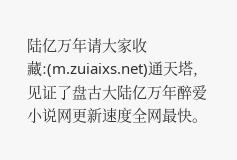陆亿万年请大家收藏:(m.zuiaixs.net)通天塔,见证了盘古大陆亿万年醉爱小说网更新速度全网最快。